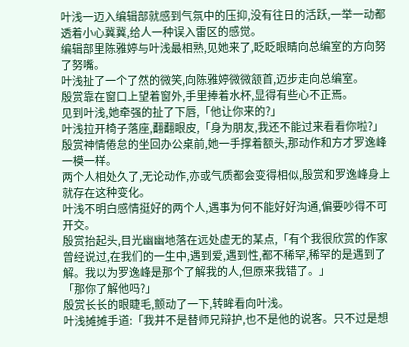叶浅一迈入编辑部就感到气氛中的压抑,没有往日的活跃,一举一动都透着小心冀冀,给人一种误入雷区的感觉。
编辑部里陈雅婷与叶浅最相熟,见她来了,眨眨眼睛向总编室的方向努了努嘴。
叶浅扯了一个了然的微笑,向陈雅婷微微颔首,迈步走向总编室。
殷赏靠在窗口上望着窗外,手里捧着水杯,显得有些心不正焉。
见到叶浅,她牵强的扯了下唇,「他让你来的?」
叶浅拉开椅子落座,翻翻眼皮,「身为朋友,我还不能过来看看你啦?」
殷赏神情倦怠的坐回办公桌前,她一手撑着额头,那动作和方才罗逸峰一模一样。
两个人相处久了,无论动作,亦或气质都会变得相似,殷赏和罗逸峰身上就存在这种变化。
叶浅不明白感情挺好的两个人,遇事为何不能好好沟通,偏要吵得不可开交。
殷赏抬起头,目光幽幽地落在远处虚无的某点,「有个我很欣赏的作家曾经说过,在我们的一生中,遇到爱,遇到性,都不稀罕,稀罕的是遇到了解。我以为罗逸峰是那个了解我的人,但原来我错了。」
「那你了解他吗?」
殷赏长长的眼睫毛,颤动了一下,转眸看向叶浅。
叶浅摊摊手道:「我并不是替师兄辩护,也不是他的说客。只不过是想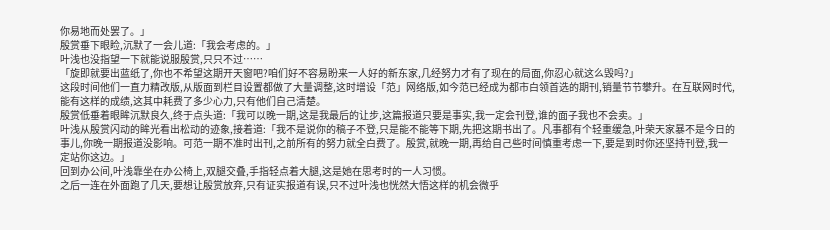你易地而处罢了。」
殷赏垂下眼睑,沉默了一会儿道:「我会考虑的。」
叶浅也没指望一下就能说服殷赏,只只不过……
「旋即就要出蓝纸了,你也不希望这期开天窗吧?咱们好不容易盼来一人好的新东家,几经努力才有了现在的局面,你忍心就这么毁吗?」
这段时间他们一直力精改版,从版面到栏目设置都做了大量调整,这时增设「范」网络版,如今范已经成为都市白领首选的期刊,销量节节攀升。在互联网时代,能有这样的成绩,这其中耗费了多少心力,只有他们自己清楚。
殷赏低垂着眼眸沉默良久,终于点头道:「我可以晚一期,这是我最后的让步,这篇报道只要是事实,我一定会刊登,谁的面子我也不会卖。」
叶浅从殷赏闪动的眸光看出松动的迹象,接着道:「我不是说你的稿子不登,只是能不能等下期,先把这期书出了。凡事都有个轻重缓急,叶荣天家暴不是今日的事儿,你晚一期报道没影响。可范一期不准时出刊,之前所有的努力就全白费了。殷赏,就晚一期,再给自己些时间慎重考虑一下,要是到时你还坚持刊登,我一定站你这边。」
回到办公间,叶浅靠坐在办公椅上,双腿交叠,手指轻点着大腿,这是她在思考时的一人习惯。
之后一连在外面跑了几天,要想让殷赏放弃,只有证实报道有误,只不过叶浅也恍然大悟这样的机会微乎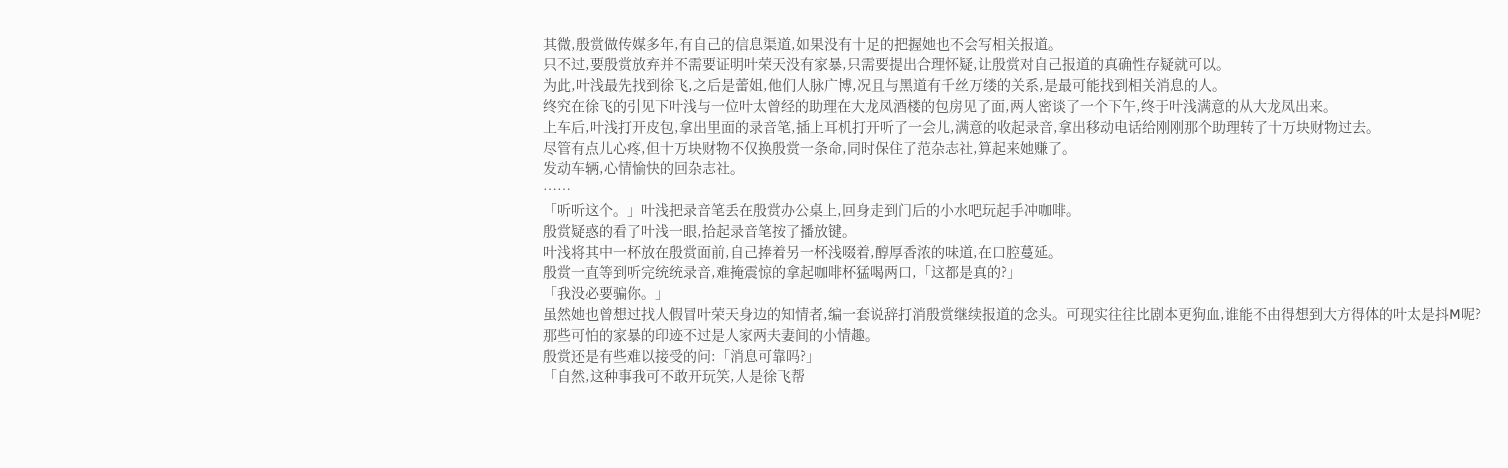其微,殷赏做传媒多年,有自己的信息渠道,如果没有十足的把握她也不会写相关报道。
只不过,要殷赏放弃并不需要证明叶荣天没有家暴,只需要提出合理怀疑,让殷赏对自己报道的真确性存疑就可以。
为此,叶浅最先找到徐飞,之后是蕾姐,他们人脉广博,况且与黑道有千丝万缕的关系,是最可能找到相关消息的人。
终究在徐飞的引见下叶浅与一位叶太曾经的助理在大龙凤酒楼的包房见了面,两人密谈了一个下午,终于叶浅满意的从大龙凤出来。
上车后,叶浅打开皮包,拿出里面的录音笔,插上耳机打开听了一会儿,满意的收起录音,拿出移动电话给刚刚那个助理转了十万块财物过去。
尽管有点儿心疼,但十万块财物不仅换殷赏一条命,同时保住了范杂志社,算起来她赚了。
发动车辆,心情愉快的回杂志社。
……
「听听这个。」叶浅把录音笔丢在殷赏办公桌上,回身走到门后的小水吧玩起手冲咖啡。
殷赏疑惑的看了叶浅一眼,拾起录音笔按了播放键。
叶浅将其中一杯放在殷赏面前,自己捧着另一杯浅啜着,醇厚香浓的味道,在口腔蔓延。
殷赏一直等到听完统统录音,难掩震惊的拿起咖啡杯猛喝两口,「这都是真的?」
「我没必要骗你。」
虽然她也曾想过找人假冒叶荣天身边的知情者,编一套说辞打消殷赏继续报道的念头。可现实往往比剧本更狗血,谁能不由得想到大方得体的叶太是抖M呢?
那些可怕的家暴的印迹不过是人家两夫妻间的小情趣。
殷赏还是有些难以接受的问:「消息可靠吗?」
「自然,这种事我可不敢开玩笑,人是徐飞帮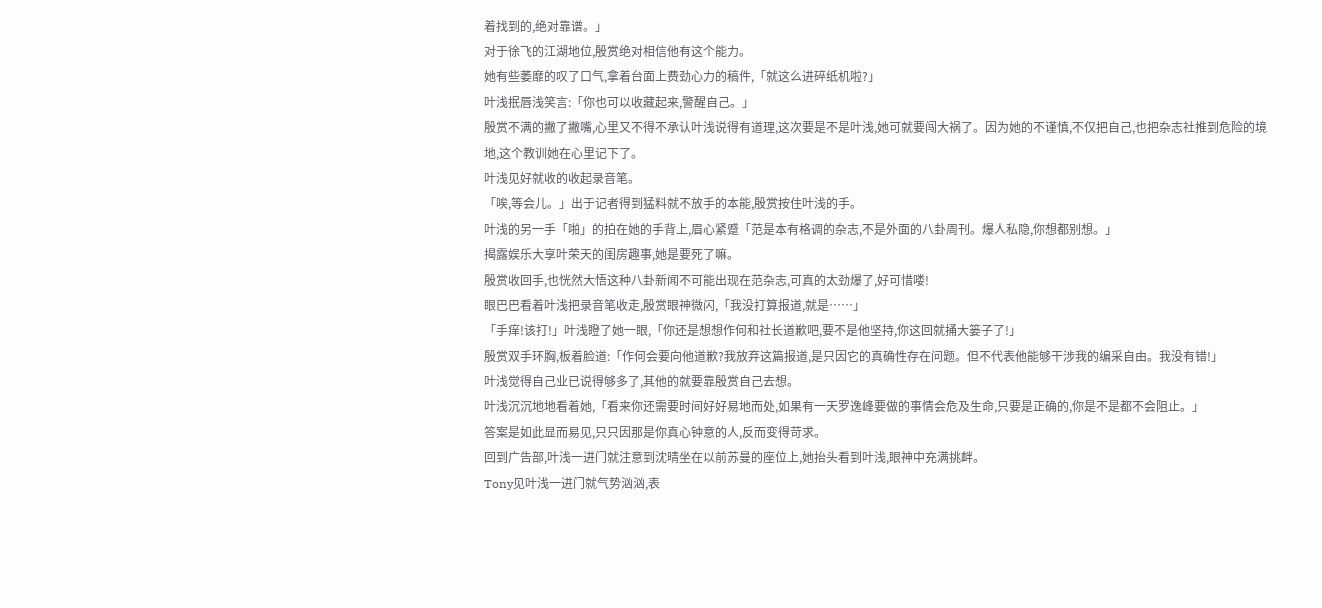着找到的,绝对靠谱。」
对于徐飞的江湖地位,殷赏绝对相信他有这个能力。
她有些萎靡的叹了口气,拿着台面上费劲心力的稿件,「就这么进碎纸机啦?」
叶浅抿唇浅笑言:「你也可以收藏起来,警醒自己。」
殷赏不满的撇了撇嘴,心里又不得不承认叶浅说得有道理,这次要是不是叶浅,她可就要闯大祸了。因为她的不谨慎,不仅把自己,也把杂志社推到危险的境地,这个教训她在心里记下了。
叶浅见好就收的收起录音笔。
「唉,等会儿。」出于记者得到猛料就不放手的本能,殷赏按住叶浅的手。
叶浅的另一手「啪」的拍在她的手背上,眉心紧蹙「范是本有格调的杂志,不是外面的八卦周刊。爆人私隐,你想都别想。」
揭露娱乐大享叶荣天的闺房趣事,她是要死了嘛。
殷赏收回手,也恍然大悟这种八卦新闻不可能出现在范杂志,可真的太劲爆了,好可惜喽!
眼巴巴看着叶浅把录音笔收走,殷赏眼神微闪,「我没打算报道,就是……」
「手痒!该打!」叶浅瞪了她一眼,「你还是想想作何和社长道歉吧,要不是他坚持,你这回就捅大篓子了!」
殷赏双手环胸,板着脸道:「作何会要向他道歉?我放弃这篇报道,是只因它的真确性存在问题。但不代表他能够干涉我的编采自由。我没有错!」
叶浅觉得自己业已说得够多了,其他的就要靠殷赏自己去想。
叶浅沉沉地地看着她,「看来你还需要时间好好易地而处,如果有一天罗逸峰要做的事情会危及生命,只要是正确的,你是不是都不会阻止。」
答案是如此显而易见,只只因那是你真心钟意的人,反而变得苛求。
回到广告部,叶浅一进门就注意到沈晴坐在以前苏曼的座位上,她抬头看到叶浅,眼神中充满挑衅。
Tony见叶浅一进门就气势汹汹,表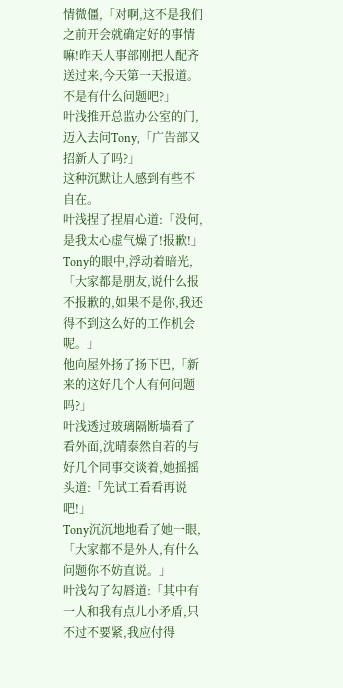情微僵,「对啊,这不是我们之前开会就确定好的事情嘛!昨天人事部刚把人配齐送过来,今天第一天报道。不是有什么问题吧?」
叶浅推开总监办公室的门,迈入去问Tony,「广告部又招新人了吗?」
这种沉默让人感到有些不自在。
叶浅捏了捏眉心道:「没何,是我太心虚气燥了!报歉!」
Tony的眼中,浮动着暗光,「大家都是朋友,说什么报不报歉的,如果不是你,我还得不到这么好的工作机会呢。」
他向屋外扬了扬下巴,「新来的这好几个人有何问题吗?」
叶浅透过玻璃隔断墙看了看外面,沈晴泰然自若的与好几个同事交谈着,她摇摇头道:「先试工看看再说吧!」
Tony沉沉地地看了她一眼,「大家都不是外人,有什么问题你不妨直说。」
叶浅勾了勾唇道:「其中有一人和我有点儿小矛盾,只不过不要紧,我应付得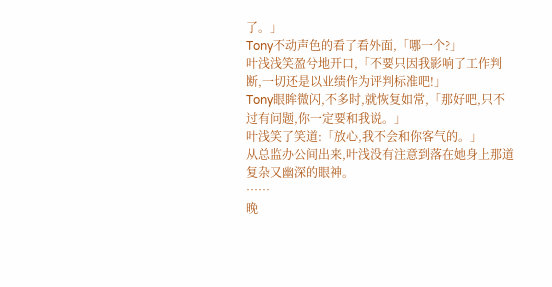了。」
Tony不动声色的看了看外面,「哪一个?」
叶浅浅笑盈兮地开口,「不要只因我影响了工作判断,一切还是以业绩作为评判标准吧!」
Tony眼眸微闪,不多时,就恢复如常,「那好吧,只不过有问题,你一定要和我说。」
叶浅笑了笑道:「放心,我不会和你客气的。」
从总监办公间出来,叶浅没有注意到落在她身上那道复杂又幽深的眼神。
……
晚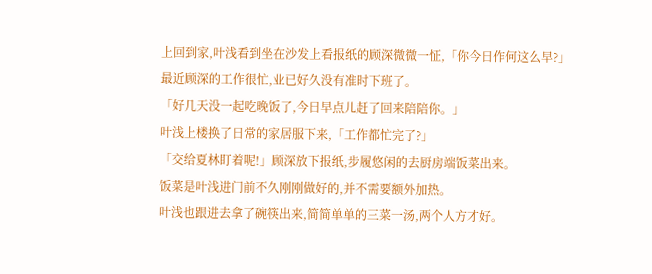上回到家,叶浅看到坐在沙发上看报纸的顾深微微一怔,「你今日作何这么早?」
最近顾深的工作很忙,业已好久没有准时下班了。
「好几天没一起吃晚饭了,今日早点儿赶了回来陪陪你。」
叶浅上楼换了日常的家居服下来,「工作都忙完了?」
「交给夏林盯着呢!」顾深放下报纸,步履悠闲的去厨房端饭菜出来。
饭菜是叶浅进门前不久刚刚做好的,并不需要额外加热。
叶浅也跟进去拿了碗筷出来,简简单单的三菜一汤,两个人方才好。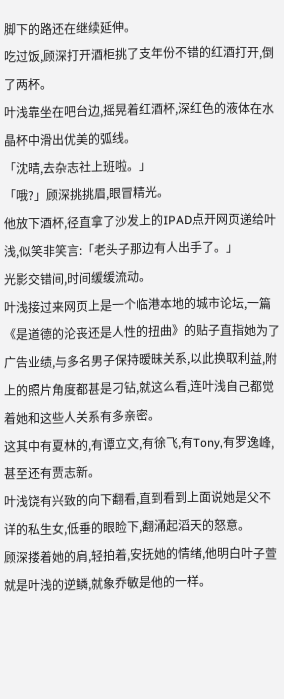脚下的路还在继续延伸。
吃过饭,顾深打开酒柜挑了支年份不错的红酒打开,倒了两杯。
叶浅靠坐在吧台边,摇晃着红酒杯,深红色的液体在水晶杯中滑出优美的弧线。
「沈晴,去杂志社上班啦。」
「哦?」顾深挑挑眉,眼冒精光。
他放下酒杯,径直拿了沙发上的IPAD点开网页递给叶浅,似笑非笑言:「老头子那边有人出手了。」
光影交错间,时间缓缓流动。
叶浅接过来网页上是一个临港本地的城市论坛,一篇《是道德的沦丧还是人性的扭曲》的贴子直指她为了广告业绩,与多名男子保持暧昧关系,以此换取利益,附上的照片角度都甚是刁钻,就这么看,连叶浅自己都觉着她和这些人关系有多亲密。
这其中有夏林的,有谭立文,有徐飞,有Tony,有罗逸峰,甚至还有贾志新。
叶浅饶有兴致的向下翻看,直到看到上面说她是父不详的私生女,低垂的眼睑下,翻涌起滔天的怒意。
顾深搂着她的肩,轻拍着,安抚她的情绪,他明白叶子萱就是叶浅的逆鳞,就象乔敏是他的一样。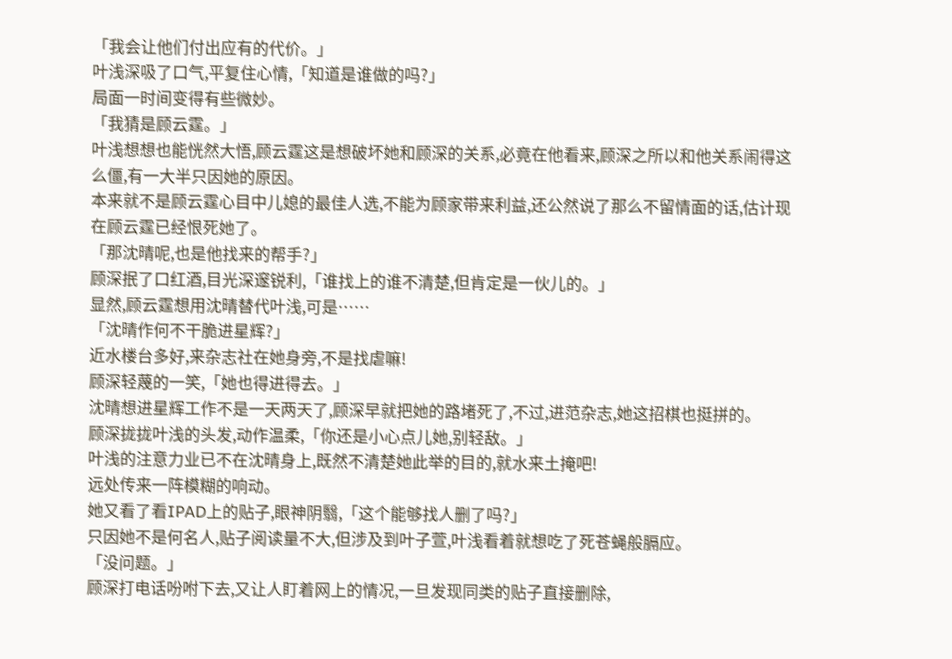「我会让他们付出应有的代价。」
叶浅深吸了口气,平复住心情,「知道是谁做的吗?」
局面一时间变得有些微妙。
「我猜是顾云霆。」
叶浅想想也能恍然大悟,顾云霆这是想破坏她和顾深的关系,必竟在他看来,顾深之所以和他关系闹得这么僵,有一大半只因她的原因。
本来就不是顾云霆心目中儿媳的最佳人选,不能为顾家带来利益,还公然说了那么不留情面的话,估计现在顾云霆已经恨死她了。
「那沈晴呢,也是他找来的帮手?」
顾深抿了口红酒,目光深邃锐利,「谁找上的谁不清楚,但肯定是一伙儿的。」
显然,顾云霆想用沈晴替代叶浅,可是……
「沈晴作何不干脆进星辉?」
近水楼台多好,来杂志社在她身旁,不是找虐嘛!
顾深轻蔑的一笑,「她也得进得去。」
沈晴想进星辉工作不是一天两天了,顾深早就把她的路堵死了,不过,进范杂志,她这招棋也挺拼的。
顾深拢拢叶浅的头发,动作温柔,「你还是小心点儿她,别轻敌。」
叶浅的注意力业已不在沈晴身上,既然不清楚她此举的目的,就水来土掩吧!
远处传来一阵模糊的响动。
她又看了看IPAD上的贴子,眼神阴翳,「这个能够找人删了吗?」
只因她不是何名人,贴子阅读量不大,但涉及到叶子萱,叶浅看着就想吃了死苍蝇般膈应。
「没问题。」
顾深打电话吩咐下去,又让人盯着网上的情况,一旦发现同类的贴子直接删除,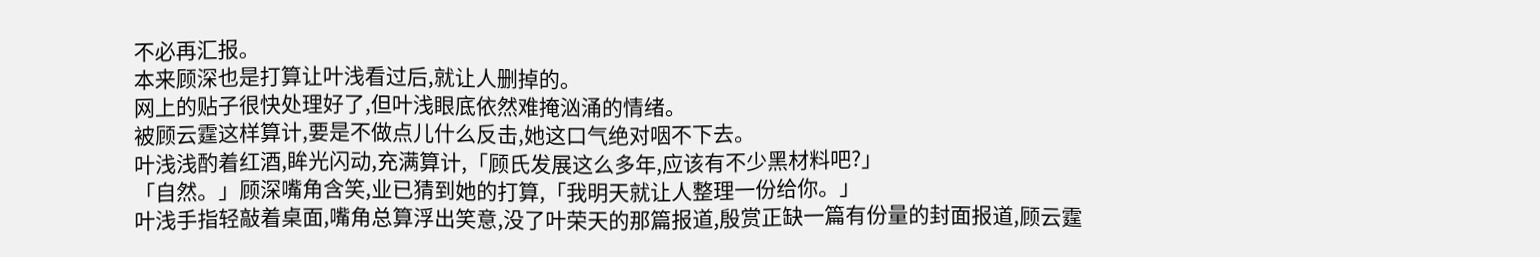不必再汇报。
本来顾深也是打算让叶浅看过后,就让人删掉的。
网上的贴子很快处理好了,但叶浅眼底依然难掩汹涌的情绪。
被顾云霆这样算计,要是不做点儿什么反击,她这口气绝对咽不下去。
叶浅浅酌着红酒,眸光闪动,充满算计,「顾氏发展这么多年,应该有不少黑材料吧?」
「自然。」顾深嘴角含笑,业已猜到她的打算,「我明天就让人整理一份给你。」
叶浅手指轻敲着桌面,嘴角总算浮出笑意,没了叶荣天的那篇报道,殷赏正缺一篇有份量的封面报道,顾云霆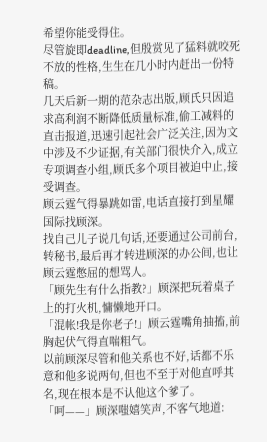希望你能受得住。
尽管旋即deadline,但殷赏见了猛料就咬死不放的性格,生生在几小时内赶出一份特稿。
几天后新一期的范杂志出版,顾氏只因追求高利润不断降低质量标准,偷工减料的直击报道,迅速引起社会广泛关注,因为文中涉及不少证据,有关部门很快介入,成立专项调查小组,顾氏多个项目被迫中止,接受调查。
顾云霆气得暴跳如雷,电话直接打到星耀国际找顾深。
找自己儿子说几句话,还要通过公司前台,转秘书,最后再才转进顾深的办公间,也让顾云霆憋屈的想骂人。
「顾先生有什么指教?」顾深把玩着桌子上的打火机,慵懒地开口。
「混帐!我是你老子!」顾云霆嘴角抽搐,前胸起伏气得直喘粗气。
以前顾深尽管和他关系也不好,话都不乐意和他多说两句,但也不至于对他直呼其名,现在根本是不认他这个爹了。
「呵——」顾深嗤嬉笑声,不客气地道: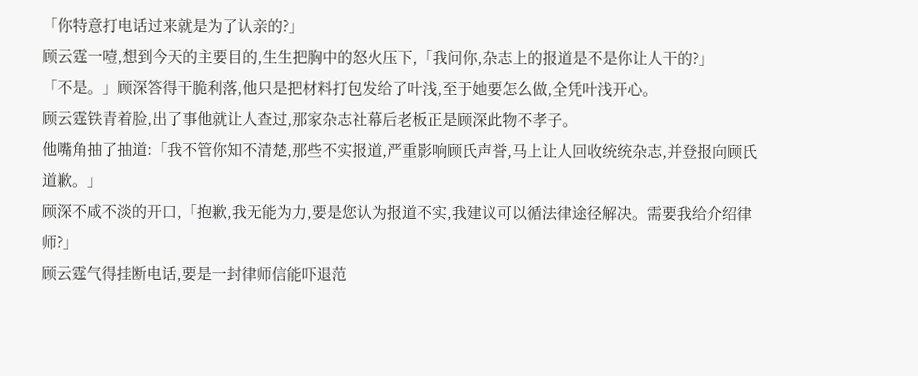「你特意打电话过来就是为了认亲的?」
顾云霆一噎,想到今天的主要目的,生生把胸中的怒火压下,「我问你,杂志上的报道是不是你让人干的?」
「不是。」顾深答得干脆利落,他只是把材料打包发给了叶浅,至于她要怎么做,全凭叶浅开心。
顾云霆铁青着脸,出了事他就让人查过,那家杂志社幕后老板正是顾深此物不孝子。
他嘴角抽了抽道:「我不管你知不清楚,那些不实报道,严重影响顾氏声誉,马上让人回收统统杂志,并登报向顾氏道歉。」
顾深不咸不淡的开口,「抱歉,我无能为力,要是您认为报道不实,我建议可以循法律途径解决。需要我给介绍律师?」
顾云霆气得挂断电话,要是一封律师信能吓退范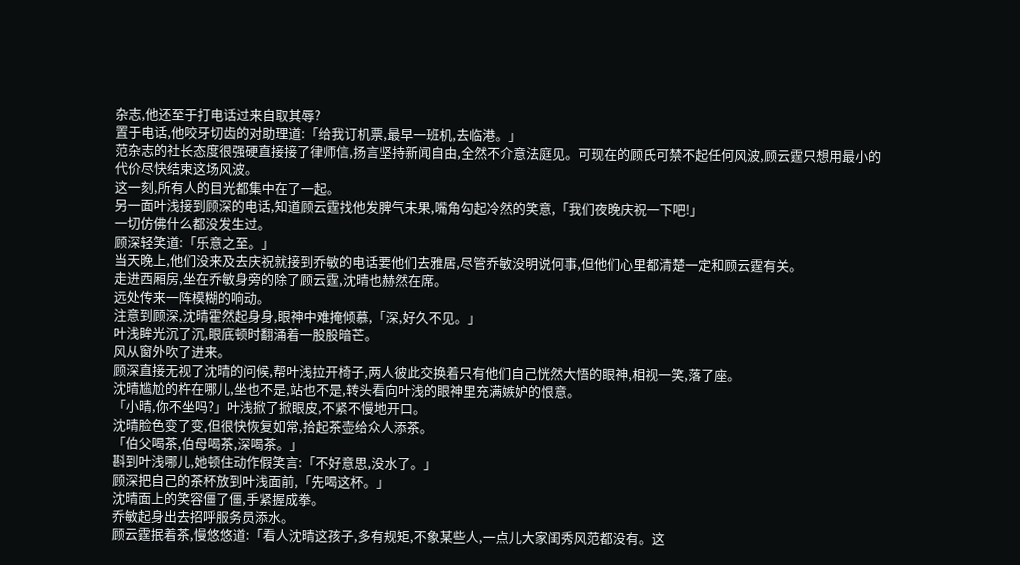杂志,他还至于打电话过来自取其辱?
置于电话,他咬牙切齿的对助理道:「给我订机票,最早一班机,去临港。」
范杂志的社长态度很强硬直接接了律师信,扬言坚持新闻自由,全然不介意法庭见。可现在的顾氏可禁不起任何风波,顾云霆只想用最小的代价尽快结束这场风波。
这一刻,所有人的目光都集中在了一起。
另一面叶浅接到顾深的电话,知道顾云霆找他发脾气未果,嘴角勾起冷然的笑意,「我们夜晚庆祝一下吧!」
一切仿佛什么都没发生过。
顾深轻笑道:「乐意之至。」
当天晚上,他们没来及去庆祝就接到乔敏的电话要他们去雅居,尽管乔敏没明说何事,但他们心里都清楚一定和顾云霆有关。
走进西厢房,坐在乔敏身旁的除了顾云霆,沈晴也赫然在席。
远处传来一阵模糊的响动。
注意到顾深,沈晴霍然起身身,眼神中难掩倾慕,「深,好久不见。」
叶浅眸光沉了沉,眼底顿时翻涌着一股股暗芒。
风从窗外吹了进来。
顾深直接无视了沈晴的问候,帮叶浅拉开椅子,两人彼此交换着只有他们自己恍然大悟的眼神,相视一笑,落了座。
沈晴尴尬的杵在哪儿,坐也不是,站也不是,转头看向叶浅的眼神里充满嫉妒的恨意。
「小晴,你不坐吗?」叶浅掀了掀眼皮,不紧不慢地开口。
沈晴脸色变了变,但很快恢复如常,拾起茶壶给众人添茶。
「伯父喝茶,伯母喝茶,深喝茶。」
斟到叶浅哪儿,她顿住动作假笑言:「不好意思,没水了。」
顾深把自己的茶杯放到叶浅面前,「先喝这杯。」
沈晴面上的笑容僵了僵,手紧握成拳。
乔敏起身出去招呼服务员添水。
顾云霆抿着茶,慢悠悠道:「看人沈晴这孩子,多有规矩,不象某些人,一点儿大家闺秀风范都没有。这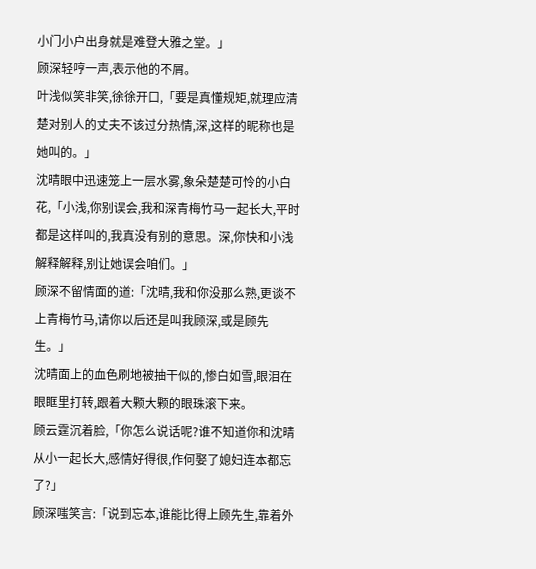小门小户出身就是难登大雅之堂。」
顾深轻哼一声,表示他的不屑。
叶浅似笑非笑,徐徐开口,「要是真懂规矩,就理应清楚对别人的丈夫不该过分热情,深,这样的昵称也是她叫的。」
沈晴眼中迅速笼上一层水雾,象朵楚楚可怜的小白花,「小浅,你别误会,我和深青梅竹马一起长大,平时都是这样叫的,我真没有别的意思。深,你快和小浅解释解释,别让她误会咱们。」
顾深不留情面的道:「沈晴,我和你没那么熟,更谈不上青梅竹马,请你以后还是叫我顾深,或是顾先生。」
沈晴面上的血色刷地被抽干似的,惨白如雪,眼泪在眼眶里打转,跟着大颗大颗的眼珠滚下来。
顾云霆沉着脸,「你怎么说话呢?谁不知道你和沈晴从小一起长大,感情好得很,作何娶了媳妇连本都忘了?」
顾深嗤笑言:「说到忘本,谁能比得上顾先生,靠着外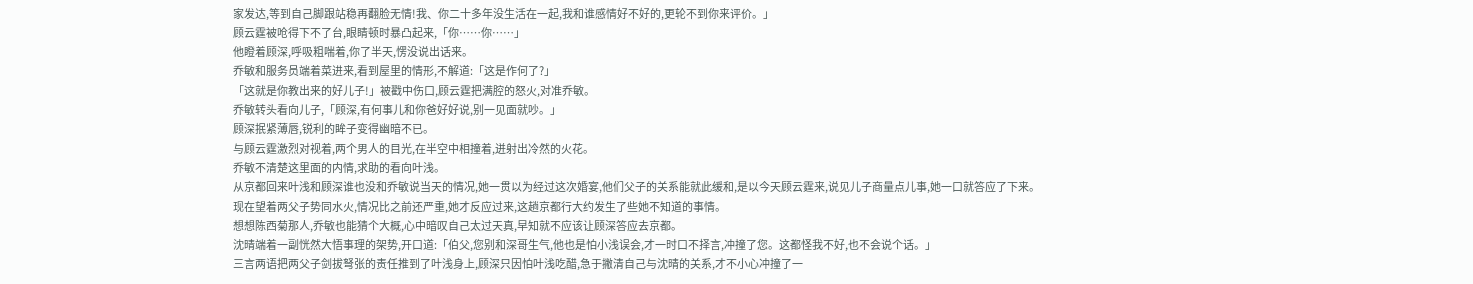家发达,等到自己脚跟站稳再翻脸无情!我、你二十多年没生活在一起,我和谁感情好不好的,更轮不到你来评价。」
顾云霆被呛得下不了台,眼睛顿时暴凸起来,「你……你……」
他瞪着顾深,呼吸粗喘着,你了半天,愣没说出话来。
乔敏和服务员端着菜进来,看到屋里的情形,不解道:「这是作何了?」
「这就是你教出来的好儿子!」被戳中伤口,顾云霆把满腔的怒火,对准乔敏。
乔敏转头看向儿子,「顾深,有何事儿和你爸好好说,别一见面就吵。」
顾深抿紧薄唇,锐利的眸子变得幽暗不已。
与顾云霆激烈对视着,两个男人的目光,在半空中相撞着,迸射出冷然的火花。
乔敏不清楚这里面的内情,求助的看向叶浅。
从京都回来叶浅和顾深谁也没和乔敏说当天的情况,她一贯以为经过这次婚宴,他们父子的关系能就此缓和,是以今天顾云霆来,说见儿子商量点儿事,她一口就答应了下来。
现在望着两父子势同水火,情况比之前还严重,她才反应过来,这趟京都行大约发生了些她不知道的事情。
想想陈西菊那人,乔敏也能猜个大概,心中暗叹自己太过天真,早知就不应该让顾深答应去京都。
沈晴端着一副恍然大悟事理的架势,开口道:「伯父,您别和深哥生气,他也是怕小浅误会,才一时口不择言,冲撞了您。这都怪我不好,也不会说个话。」
三言两语把两父子剑拔弩张的责任推到了叶浅身上,顾深只因怕叶浅吃醋,急于撇清自己与沈晴的关系,才不小心冲撞了一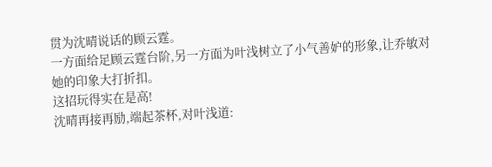贯为沈晴说话的顾云霆。
一方面给足顾云霆台阶,另一方面为叶浅树立了小气善妒的形象,让乔敏对她的印象大打折扣。
这招玩得实在是高!
沈晴再接再励,端起茶杯,对叶浅道: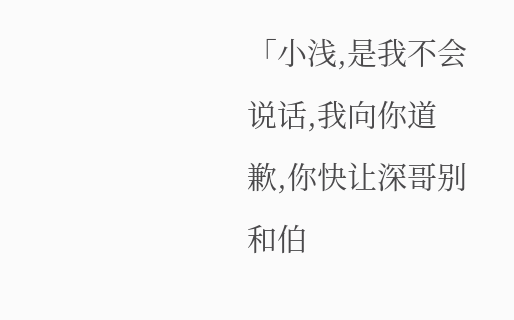「小浅,是我不会说话,我向你道歉,你快让深哥别和伯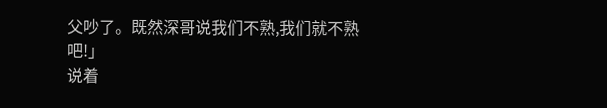父吵了。既然深哥说我们不熟,我们就不熟吧!」
说着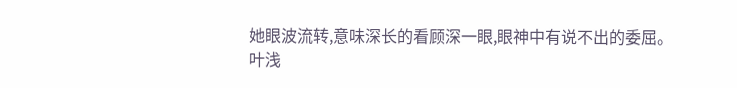她眼波流转,意味深长的看顾深一眼,眼神中有说不出的委屈。
叶浅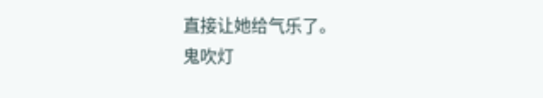直接让她给气乐了。
鬼吹灯